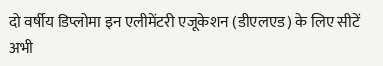दो वर्षीय डिप्लोमा इन एलीमेंटरी एजूकेशन (डीएलएड) के लिए सीटें अभी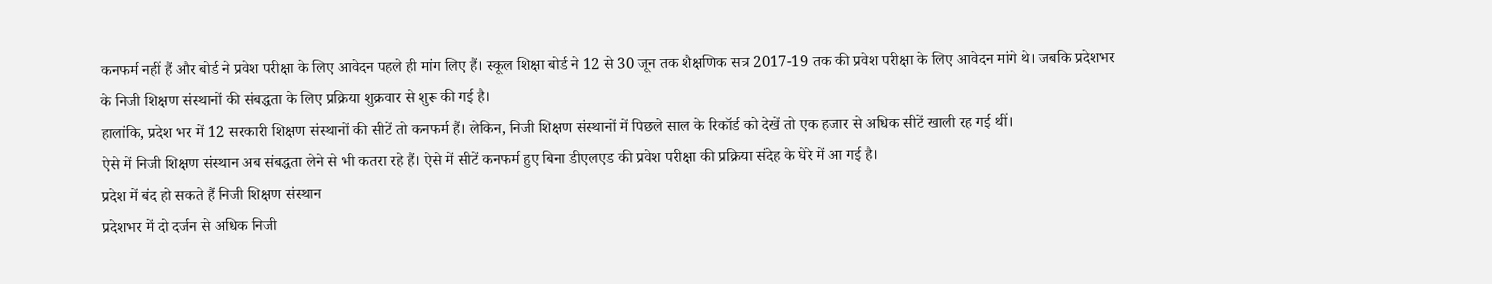कनफर्म नहीं हैं और बोर्ड ने प्रवेश परीक्षा के लिए आवेदन पहले ही मांग लिए हैं। स्कूल शिक्षा बोर्ड ने 12 से 30 जून तक शैक्षणिक सत्र 2017-19 तक की प्रवेश परीक्षा के लिए आवेदन मांगे थे। जबकि प्रदेशभर के निजी शिक्षण संस्थानों की संबद्धता के लिए प्रक्रिया शुक्रवार से शुरू की गई है।
हालांकि, प्रदेश भर में 12 सरकारी शिक्षण संस्थानों की सीटें तो कनफर्म हैं। लेकिन, निजी शिक्षण संस्थानों में पिछले साल के रिकॉर्ड को देखें तो एक हजार से अधिक सीटें खाली रह गई थीं।
ऐसे में निजी शिक्षण संस्थान अब संबद्धता लेने से भी कतरा रहे हैं। ऐसे में सीटें कनफर्म हुए बिना डीएलएड की प्रवेश परीक्षा की प्रक्रिया संदेह के घेरे में आ गई है।
प्रदेश में बंद हो सकते हैं निजी शिक्षण संस्थान
प्रदेशभर में दो दर्जन से अधिक निजी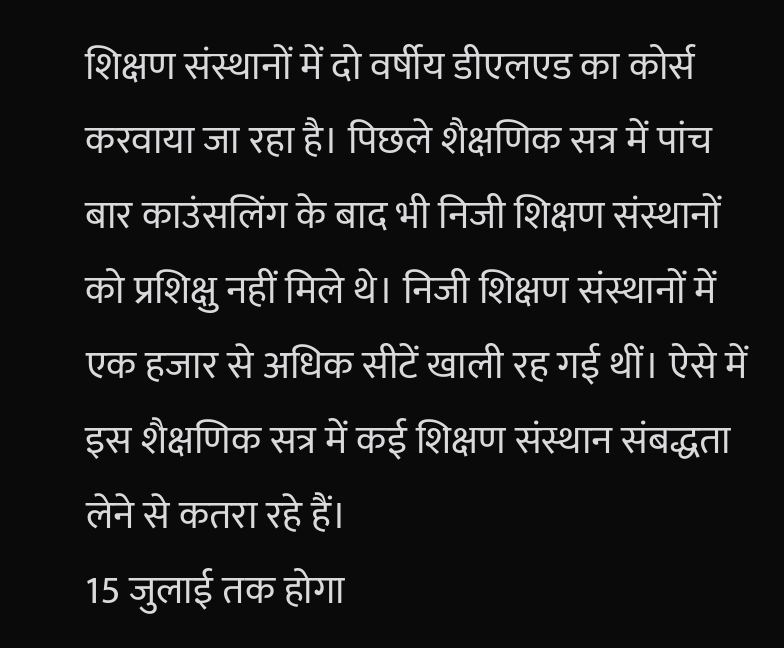शिक्षण संस्थानों में दो वर्षीय डीएलएड का कोर्स करवाया जा रहा है। पिछले शैक्षणिक सत्र में पांच बार काउंसलिंग के बाद भी निजी शिक्षण संस्थानों को प्रशिक्षु नहीं मिले थे। निजी शिक्षण संस्थानों में एक हजार से अधिक सीटें खाली रह गई थीं। ऐसे में इस शैक्षणिक सत्र में कई शिक्षण संस्थान संबद्धता लेने से कतरा रहे हैं।
15 जुलाई तक होगा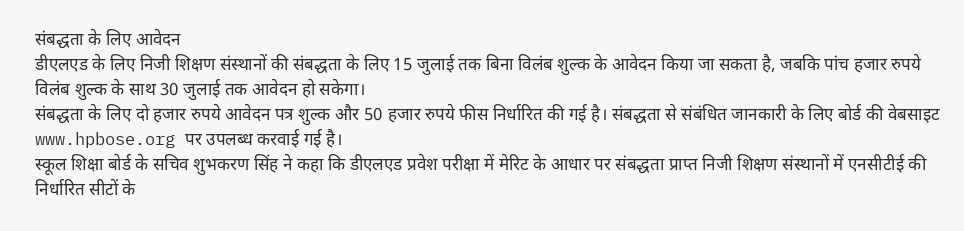संबद्धता के लिए आवेदन
डीएलएड के लिए निजी शिक्षण संस्थानों की संबद्धता के लिए 15 जुलाई तक बिना विलंब शुल्क के आवेदन किया जा सकता है, जबकि पांच हजार रुपये विलंब शुल्क के साथ 30 जुलाई तक आवेदन हो सकेगा।
संबद्धता के लिए दो हजार रुपये आवेदन पत्र शुल्क और 50 हजार रुपये फीस निर्धारित की गई है। संबद्धता से संबंधित जानकारी के लिए बोर्ड की वेबसाइट www.hpbose.org पर उपलब्ध करवाई गई है।
स्कूल शिक्षा बोर्ड के सचिव शुभकरण सिंह ने कहा कि डीएलएड प्रवेश परीक्षा में मेरिट के आधार पर संबद्धता प्राप्त निजी शिक्षण संस्थानों में एनसीटीई की निर्धारित सीटों के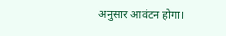अनुसार आवंटन होगा।